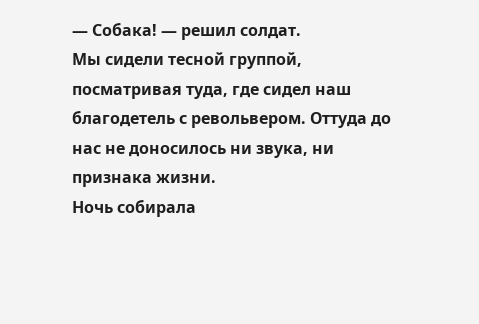— Собака! — решил солдат.
Мы сидели тесной группой, посматривая туда, где сидел наш благодетель с револьвером. Оттуда до нас не доносилось ни звука, ни признака жизни.
Ночь собирала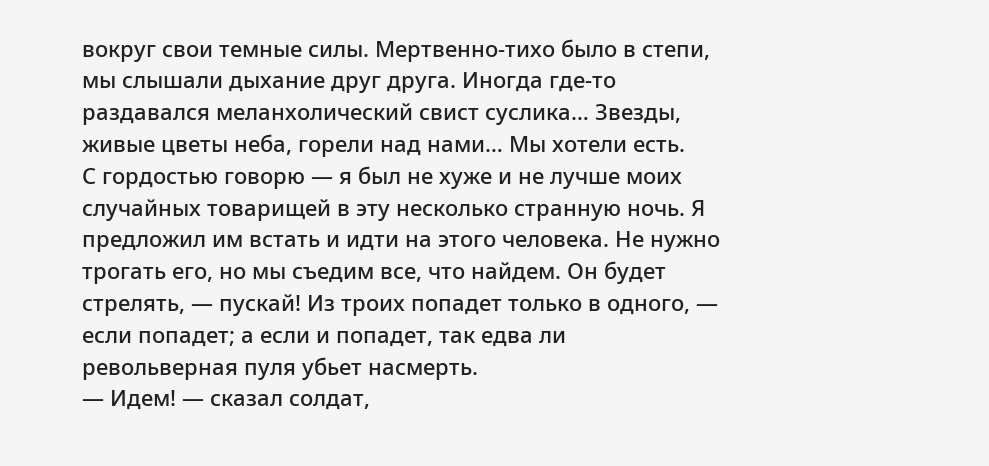вокруг свои темные силы. Мертвенно-тихо было в степи, мы слышали дыхание друг друга. Иногда где-то раздавался меланхолический свист суслика… Звезды, живые цветы неба, горели над нами… Мы хотели есть.
С гордостью говорю — я был не хуже и не лучше моих случайных товарищей в эту несколько странную ночь. Я предложил им встать и идти на этого человека. Не нужно трогать его, но мы съедим все, что найдем. Он будет стрелять, — пускай! Из троих попадет только в одного, — если попадет; а если и попадет, так едва ли револьверная пуля убьет насмерть.
— Идем! — сказал солдат,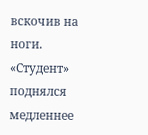вскочив на ноги.
«Студент» поднялся медленнее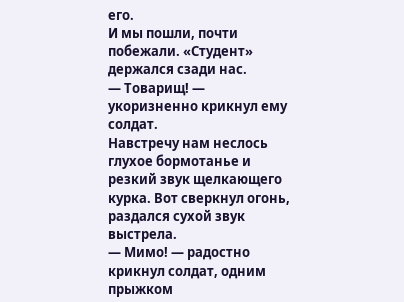его.
И мы пошли, почти побежали. «Студент» держался сзади нас.
— Товарищ! — укоризненно крикнул ему солдат.
Навстречу нам неслось глухое бормотанье и резкий звук щелкающего курка. Вот сверкнул огонь, раздался сухой звук выстрела.
— Мимо! — радостно крикнул солдат, одним прыжком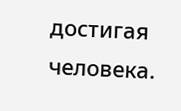достигая человека.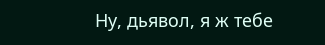Ну, дьявол, я ж тебе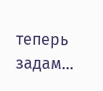теперь задам…